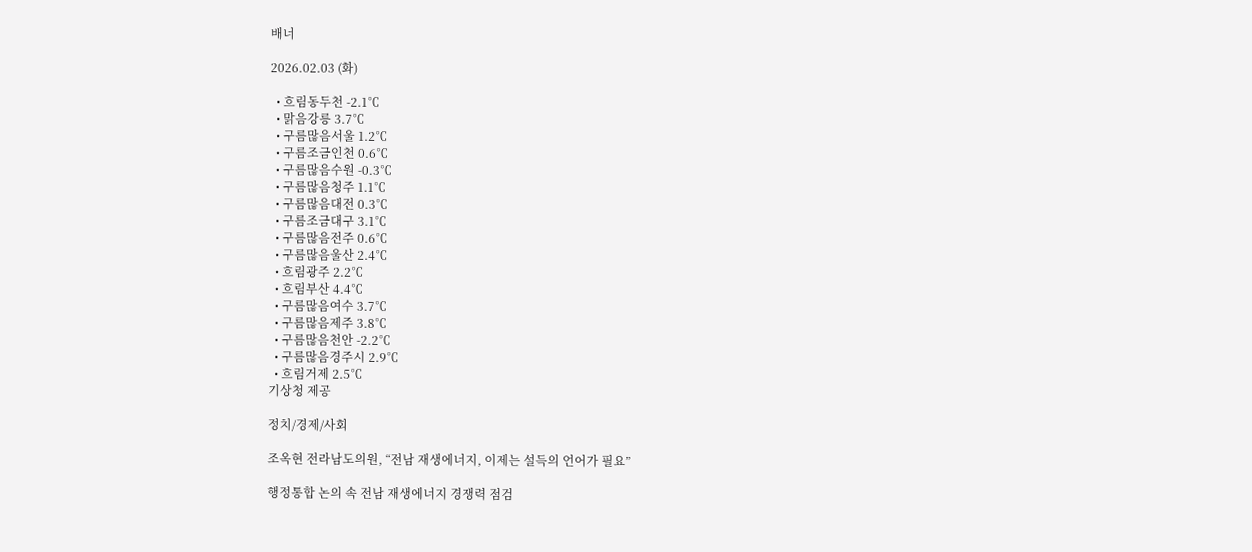배너

2026.02.03 (화)

  • 흐림동두천 -2.1℃
  • 맑음강릉 3.7℃
  • 구름많음서울 1.2℃
  • 구름조금인천 0.6℃
  • 구름많음수원 -0.3℃
  • 구름많음청주 1.1℃
  • 구름많음대전 0.3℃
  • 구름조금대구 3.1℃
  • 구름많음전주 0.6℃
  • 구름많음울산 2.4℃
  • 흐림광주 2.2℃
  • 흐림부산 4.4℃
  • 구름많음여수 3.7℃
  • 구름많음제주 3.8℃
  • 구름많음천안 -2.2℃
  • 구름많음경주시 2.9℃
  • 흐림거제 2.5℃
기상청 제공

정치/경제/사회

조옥현 전라남도의원, “전남 재생에너지, 이제는 설득의 언어가 필요”

행정통합 논의 속 전남 재생에너지 경쟁력 점검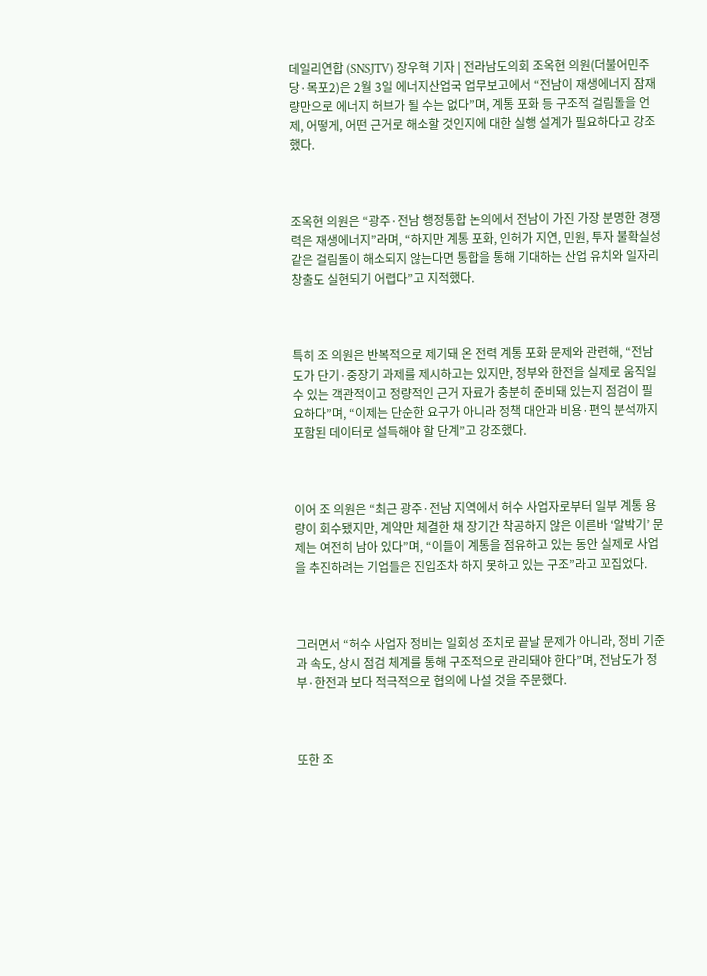데일리연합 (SNSJTV) 장우혁 기자 | 전라남도의회 조옥현 의원(더불어민주당·목포2)은 2월 3일 에너지산업국 업무보고에서 “전남이 재생에너지 잠재량만으로 에너지 허브가 될 수는 없다”며, 계통 포화 등 구조적 걸림돌을 언제, 어떻게, 어떤 근거로 해소할 것인지에 대한 실행 설계가 필요하다고 강조했다.



조옥현 의원은 “광주·전남 행정통합 논의에서 전남이 가진 가장 분명한 경쟁력은 재생에너지”라며, “하지만 계통 포화, 인허가 지연, 민원, 투자 불확실성 같은 걸림돌이 해소되지 않는다면 통합을 통해 기대하는 산업 유치와 일자리 창출도 실현되기 어렵다”고 지적했다.



특히 조 의원은 반복적으로 제기돼 온 전력 계통 포화 문제와 관련해, “전남도가 단기·중장기 과제를 제시하고는 있지만, 정부와 한전을 실제로 움직일 수 있는 객관적이고 정량적인 근거 자료가 충분히 준비돼 있는지 점검이 필요하다”며, “이제는 단순한 요구가 아니라 정책 대안과 비용·편익 분석까지 포함된 데이터로 설득해야 할 단계”고 강조했다.



이어 조 의원은 “최근 광주·전남 지역에서 허수 사업자로부터 일부 계통 용량이 회수됐지만, 계약만 체결한 채 장기간 착공하지 않은 이른바 ‘알박기’ 문제는 여전히 남아 있다”며, “이들이 계통을 점유하고 있는 동안 실제로 사업을 추진하려는 기업들은 진입조차 하지 못하고 있는 구조”라고 꼬집었다.



그러면서 “허수 사업자 정비는 일회성 조치로 끝날 문제가 아니라, 정비 기준과 속도, 상시 점검 체계를 통해 구조적으로 관리돼야 한다”며, 전남도가 정부·한전과 보다 적극적으로 협의에 나설 것을 주문했다.



또한 조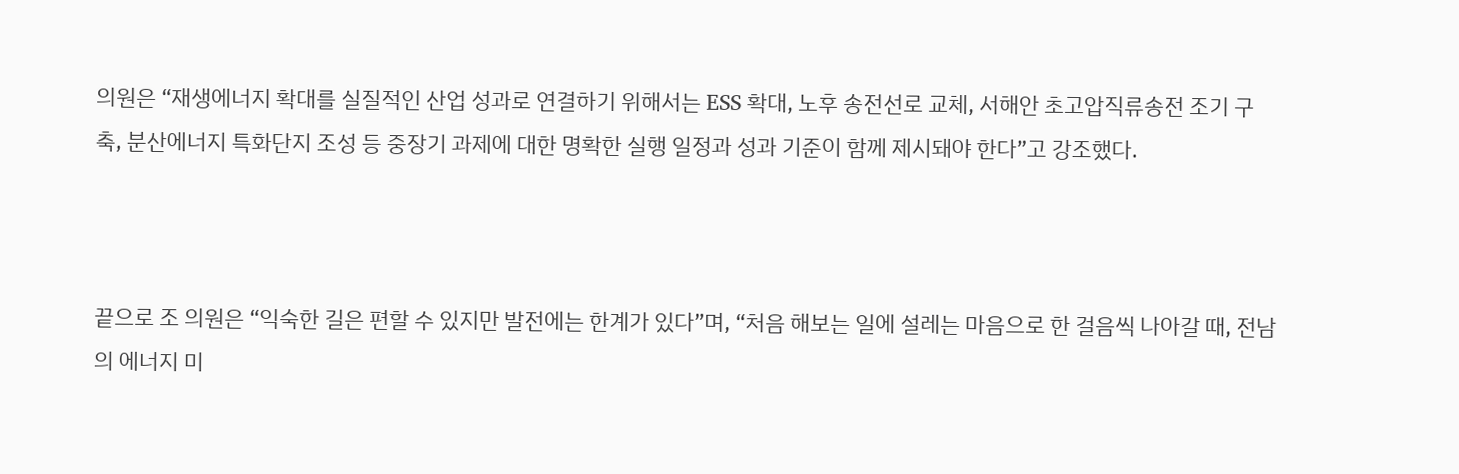의원은 “재생에너지 확대를 실질적인 산업 성과로 연결하기 위해서는 ESS 확대, 노후 송전선로 교체, 서해안 초고압직류송전 조기 구축, 분산에너지 특화단지 조성 등 중장기 과제에 대한 명확한 실행 일정과 성과 기준이 함께 제시돼야 한다”고 강조했다.



끝으로 조 의원은 “익숙한 길은 편할 수 있지만 발전에는 한계가 있다”며, “처음 해보는 일에 설레는 마음으로 한 걸음씩 나아갈 때, 전남의 에너지 미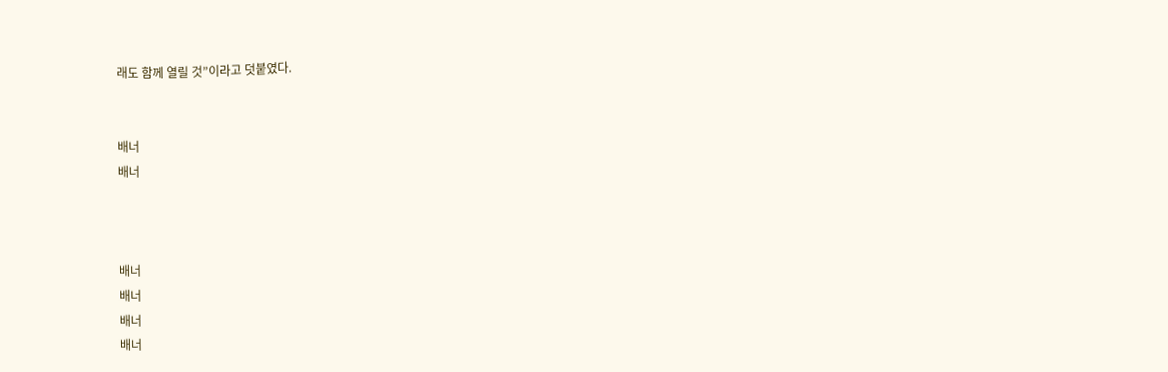래도 함께 열릴 것”이라고 덧붙였다.


배너
배너



배너
배너
배너
배너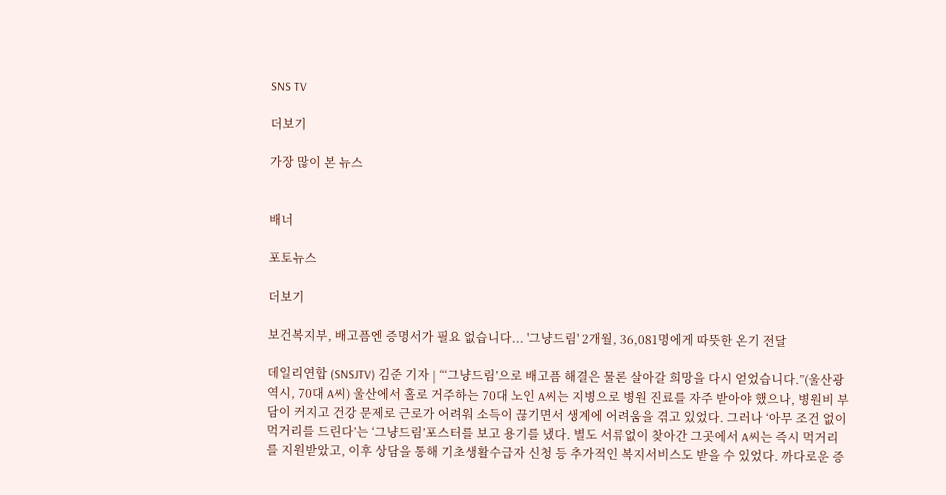SNS TV

더보기

가장 많이 본 뉴스


배너

포토뉴스

더보기

보건복지부, 배고픔엔 증명서가 필요 없습니다... '그냥드림' 2개월, 36,081명에게 따뜻한 온기 전달

데일리연합 (SNSJTV) 김준 기자 | “‘그냥드림’으로 배고픔 해결은 물론 살아갈 희망을 다시 얻었습니다.”(울산광역시, 70대 A씨) 울산에서 홀로 거주하는 70대 노인 A씨는 지병으로 병원 진료를 자주 받아야 했으나, 병원비 부담이 커지고 건강 문제로 근로가 어려워 소득이 끊기면서 생계에 어려움을 겪고 있었다. 그러나 ‘아무 조건 없이 먹거리를 드린다’는 ‘그냥드림’포스터를 보고 용기를 냈다. 별도 서류없이 찾아간 그곳에서 A씨는 즉시 먹거리를 지원받았고, 이후 상담을 통해 기초생활수급자 신청 등 추가적인 복지서비스도 받을 수 있었다. 까다로운 증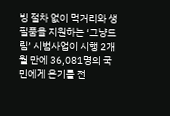빙 절차 없이 먹거리와 생필품을 지원하는 ‘그냥드림’ 시범사업이 시행 2개월 만에 36,081명의 국민에게 온기를 전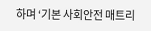하며 ‘기본 사회안전 매트리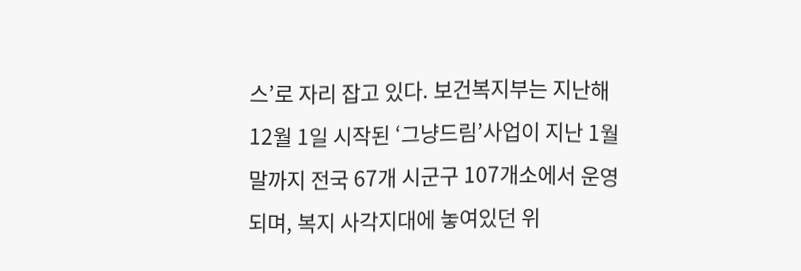스’로 자리 잡고 있다. 보건복지부는 지난해 12월 1일 시작된 ‘그냥드림’사업이 지난 1월 말까지 전국 67개 시군구 107개소에서 운영되며, 복지 사각지대에 놓여있던 위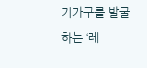기가구를 발굴하는 ‘레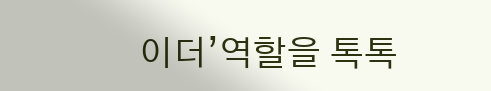이더’역할을 톡톡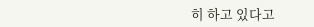히 하고 있다고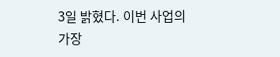3일 밝혔다. 이번 사업의 가장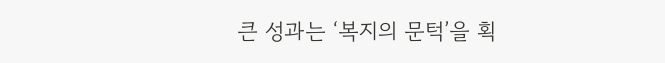큰 성과는 ‘복지의 문턱’을 획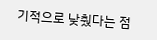기적으로 낮췄다는 점